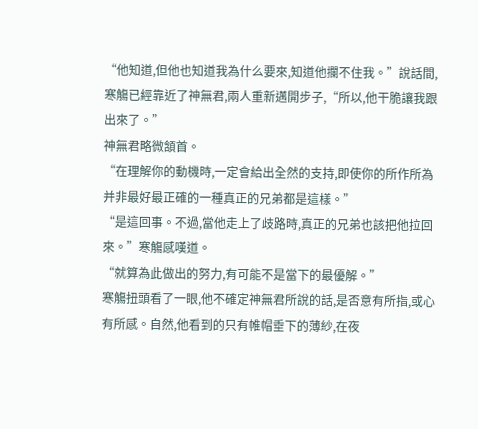“他知道,但他也知道我為什么要來,知道他攔不住我。”說話間,寒觴已經靠近了神無君,兩人重新邁開步子,“所以,他干脆讓我跟出來了。”
神無君略微頷首。
“在理解你的動機時,一定會給出全然的支持,即使你的所作所為并非最好最正確的一種真正的兄弟都是這樣。”
“是這回事。不過,當他走上了歧路時,真正的兄弟也該把他拉回來。”寒觴感嘆道。
“就算為此做出的努力,有可能不是當下的最優解。”
寒觴扭頭看了一眼,他不確定神無君所說的話,是否意有所指,或心有所感。自然,他看到的只有帷帽垂下的薄紗,在夜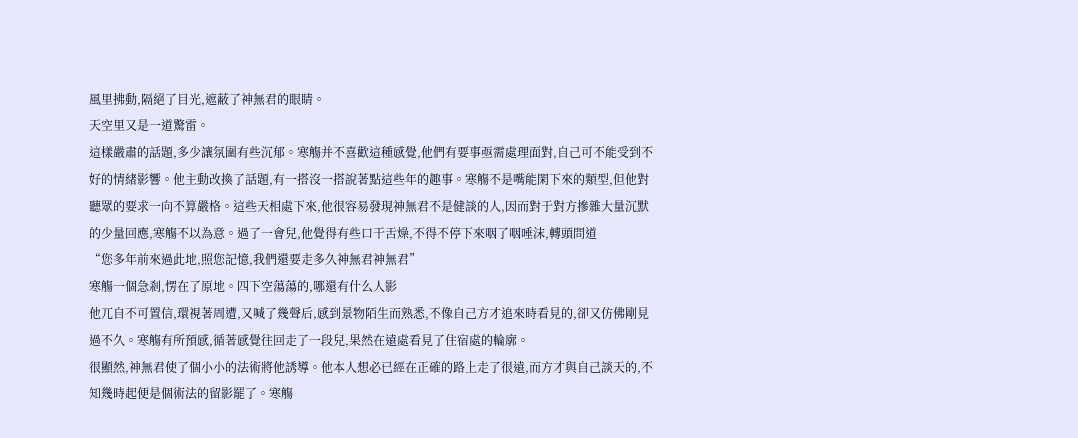風里拂動,隔絕了目光,遮蔽了神無君的眼睛。
天空里又是一道驚雷。
這樣嚴肅的話題,多少讓氛圍有些沉郁。寒觴并不喜歡這種感覺,他們有要事亟需處理面對,自己可不能受到不好的情緒影響。他主動改換了話題,有一搭沒一搭說著點這些年的趣事。寒觴不是嘴能閑下來的類型,但他對聽眾的要求一向不算嚴格。這些天相處下來,他很容易發現神無君不是健談的人,因而對于對方摻雜大量沉默的少量回應,寒觴不以為意。過了一會兒,他覺得有些口干舌燥,不得不停下來咽了咽唾沫,轉頭問道
“您多年前來過此地,照您記憶,我們還要走多久神無君神無君”
寒觴一個急剎,愣在了原地。四下空蕩蕩的,哪還有什么人影
他兀自不可置信,環視著周遭,又喊了幾聲后,感到景物陌生而熟悉,不像自己方才追來時看見的,卻又仿佛剛見過不久。寒觴有所預感,循著感覺往回走了一段兒,果然在遠處看見了住宿處的輪廓。
很顯然,神無君使了個小小的法術將他誘導。他本人想必已經在正確的路上走了很遠,而方才與自己談天的,不知幾時起便是個術法的留影罷了。寒觴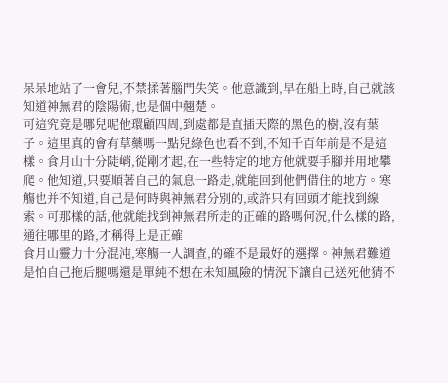呆呆地站了一會兒,不禁揉著腦門失笑。他意識到,早在船上時,自己就該知道神無君的陰陽術,也是個中翹楚。
可這究竟是哪兒呢他環顧四周,到處都是直插天際的黑色的樹,沒有葉子。這里真的會有草藥嗎一點兒綠色也看不到,不知千百年前是不是這樣。食月山十分陡峭,從剛才起,在一些特定的地方他就要手腳并用地攀爬。他知道,只要順著自己的氣息一路走,就能回到他們借住的地方。寒觴也并不知道,自己是何時與神無君分別的,或許只有回頭才能找到線索。可那樣的話,他就能找到神無君所走的正確的路嗎何況,什么樣的路,通往哪里的路,才稱得上是正確
食月山靈力十分混沌,寒觴一人調查,的確不是最好的選擇。神無君難道是怕自己拖后腿嗎還是單純不想在未知風險的情況下讓自己送死他猜不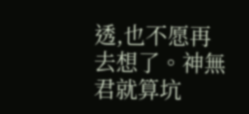透,也不愿再去想了。神無君就算坑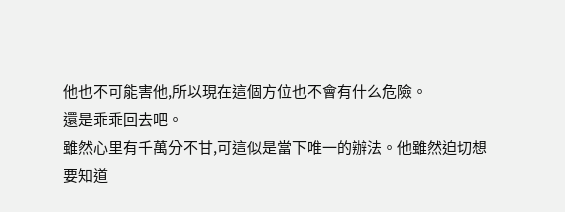他也不可能害他,所以現在這個方位也不會有什么危險。
還是乖乖回去吧。
雖然心里有千萬分不甘,可這似是當下唯一的辦法。他雖然迫切想要知道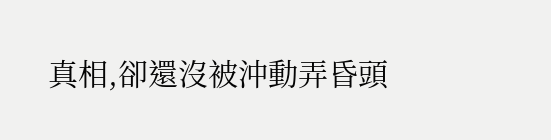真相,卻還沒被沖動弄昏頭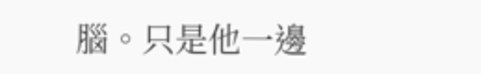腦。只是他一邊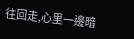往回走,心里一邊暗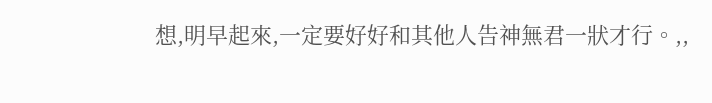想,明早起來,一定要好好和其他人告神無君一狀才行。,,